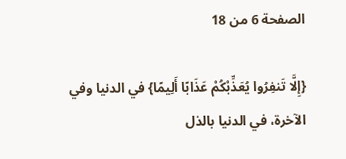الصفحة 6 من 18

{إِلَّا تَنفِرُوا يُعَذِّبْكُمْ عَذَابًا أَلِيمًا} في الدنيا وفي الآخرة، في الدنيا بالذل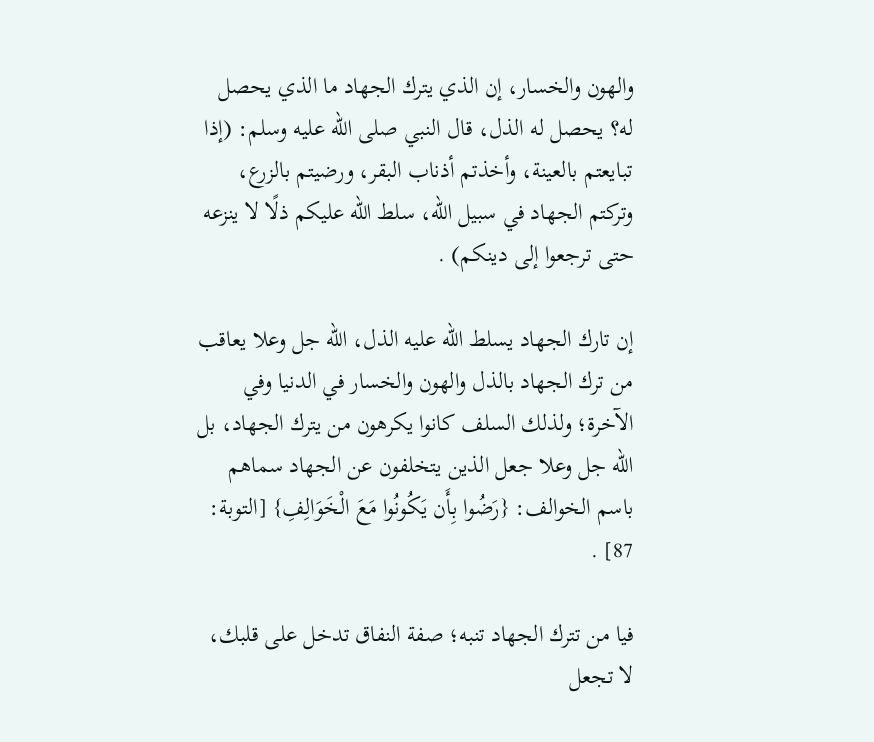والهون والخسار، إن الذي يترك الجهاد ما الذي يحصل له؟ يحصل له الذل، قال النبي صلى الله عليه وسلم: (إذا تبايعتم بالعينة، وأخذتم أذناب البقر، ورضيتم بالزرع، وتركتم الجهاد في سبيل الله، سلط الله عليكم ذلًا لا ينزعه حتى ترجعوا إلى دينكم) .

إن تارك الجهاد يسلط الله عليه الذل، الله جل وعلا يعاقب من ترك الجهاد بالذل والهون والخسار في الدنيا وفي الآخرة؛ ولذلك السلف كانوا يكرهون من يترك الجهاد، بل الله جل وعلا جعل الذين يتخلفون عن الجهاد سماهم باسم الخوالف: {رَضُوا بِأَن يَكُونُوا مَعَ الْخَوَالِفِ} [التوبة: 87] .

فيا من تترك الجهاد تنبه؛ صفة النفاق تدخل على قلبك، لا تجعل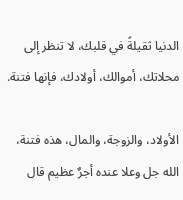الدنيا ثقيلةً في قلبك، لا تنظر إلى محلاتك، أموالك، أولادك، فإنها فتنة.

الأولاد، والزوجة، والمال، هذه فتنة، الله جل وعلا عنده أجرٌ عظيم قال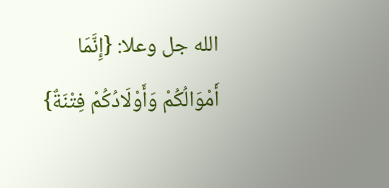الله جل وعلا: {إِنَّمَا أَمْوَالُكُمْ وَأَوْلَادُكُمْ فِتْنَةٌ}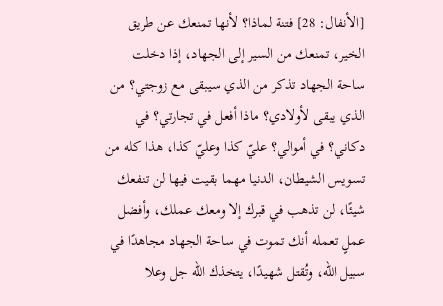[الأنفال: 28] فتنة لماذا؟ لأنها تمنعك عن طريق الخير، تمنعك من السير إلى الجهاد، إذا دخلت ساحة الجهاد تذكر من الذي سيبقى مع زوجتي؟ من الذي يبقى لأولادي؟ ماذا أفعل في تجارتي؟ في دكاني؟ في أموالي؟ عليّ كذا وعليّ كذا، هذا كله من تسويس الشيطان، الدنيا مهما بقيت فيها لن تنفعك شيئًا، لن تذهب في قبرك إلا ومعك عملك، وأفضل عملٍ تعمله أنك تموت في ساحة الجهاد مجاهدًا في سبيل الله، وتُقتل شهيدًا، يتخذك الله جل وعلا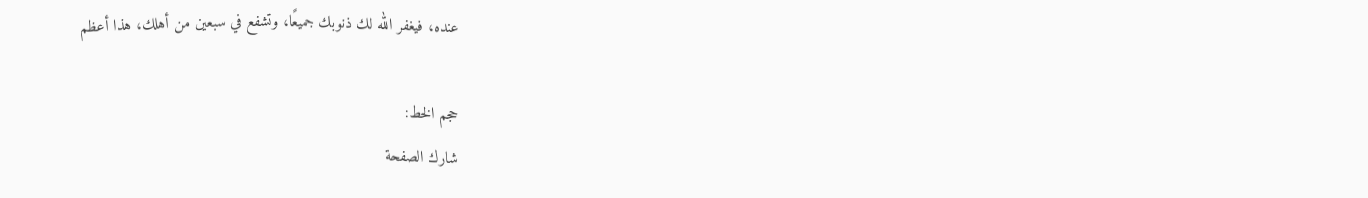عنده، فيغفر الله لك ذنوبك جميعًا، وتشفع في سبعين من أهلك، هذا أعظم

حجم الخط:
شارك الصفحة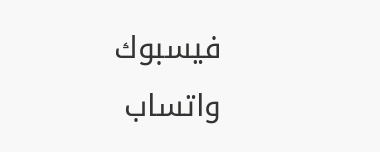فيسبوك واتساب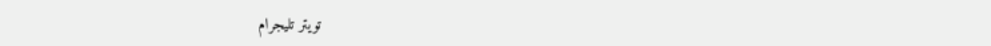تويتر تليجرام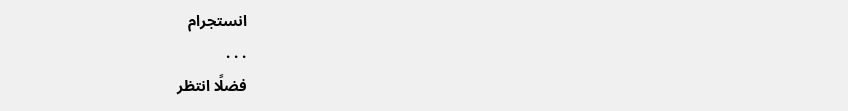انستجرام
. . .
فضلًا انتظر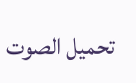تحميل الصوت